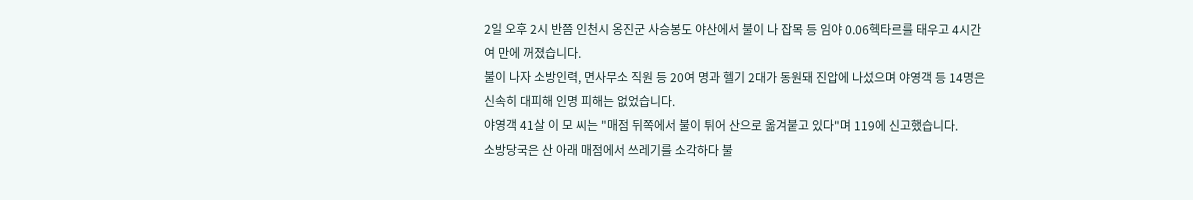2일 오후 2시 반쯤 인천시 옹진군 사승봉도 야산에서 불이 나 잡목 등 임야 0.06헥타르를 태우고 4시간여 만에 꺼졌습니다.
불이 나자 소방인력, 면사무소 직원 등 20여 명과 헬기 2대가 동원돼 진압에 나섰으며 야영객 등 14명은 신속히 대피해 인명 피해는 없었습니다.
야영객 41살 이 모 씨는 "매점 뒤쪽에서 불이 튀어 산으로 옮겨붙고 있다"며 119에 신고했습니다.
소방당국은 산 아래 매점에서 쓰레기를 소각하다 불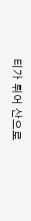티가 튀어 산으로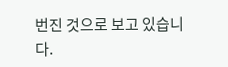번진 것으로 보고 있습니다.